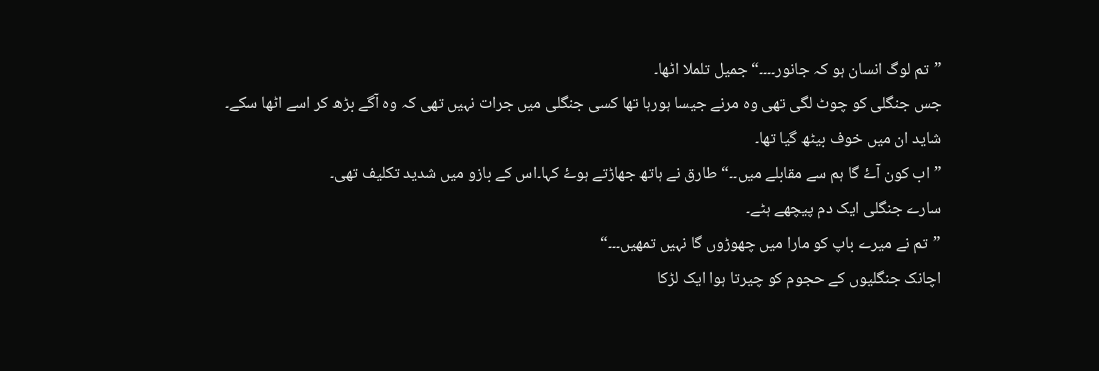”تم لوگ انسان ہو کہ جانور۔۔۔۔“جمیل تلملا اٹھا۔
جس جنگلی کو چوٹ لگی تھی وہ مرنے جیسا ہورہا تھا کسی جنگلی میں جرات نہیں تھی کہ وہ آگے بڑھ کر اسے اٹھا سکے۔
شاید ان میں خوف بیٹھ گیا تھا۔
”اب کون آۓ گا ہم سے مقابلے میں۔۔“طارق نے ہاتھ جھاڑتے ہوۓ کہا۔اس کے بازو میں شدید تکلیف تھی۔
سارے جنگلی ایک دم پیچھے ہٹے۔
”تم نے میرے باپ کو مارا میں چھوڑوں گا نہیں تمھیں۔۔۔“
اچانک جنگلیوں کے حجوم کو چیرتا ہوا ایک لڑکا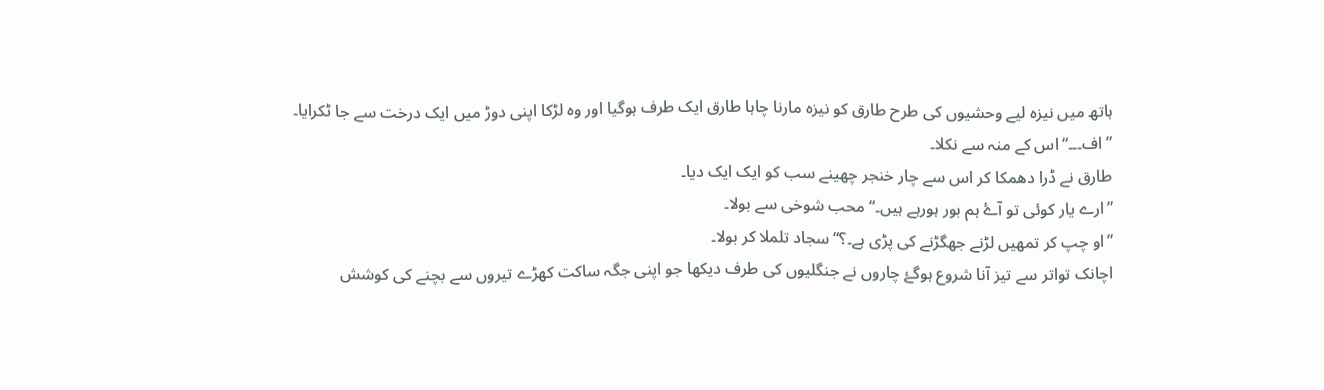ہاتھ میں نیزہ لیے وحشیوں کی طرح طارق کو نیزہ مارنا چاہا طارق ایک طرف ہوگیا اور وہ لڑکا اپنی دوڑ میں ایک درخت سے جا ٹکرایا۔
”اف۔۔۔“اس کے منہ سے نکلا۔
طارق نے ڈرا دھمکا کر اس سے چار خنجر چھینے سب کو ایک ایک دیا۔
”ارے یار کوئی تو آۓ ہم بور ہورہے ہیں۔“محب شوخی سے بولا۔
”او چپ کر تمھیں لڑنے جھگڑنے کی پڑی ہے۔؟“سجاد تلملا کر بولا۔
اچانک تواتر سے تیز آنا شروع ہوگۓ چاروں نے جنگلیوں کی طرف دیکھا جو اپنی جگہ ساکت کھڑے تیروں سے بچنے کی کوشش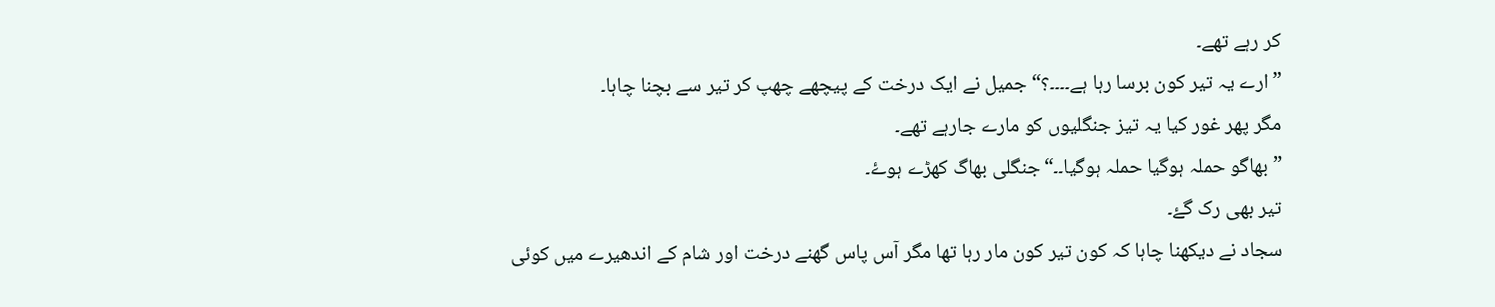کر رہے تھے۔
”ارے یہ تیر کون برسا رہا ہے۔۔۔۔؟“جمیل نے ایک درخت کے پیچھے چھپ کر تیر سے بچنا چاہا۔
مگر پھر غور کیا یہ تیز جنگلیوں کو مارے جارہے تھے۔
”بھاگو حملہ ہوگیا حملہ ہوگیا۔۔“جنگلی بھاگ کھڑے ہوۓ۔
تیر بھی رک گۓ۔
سجاد نے دیکھنا چاہا کہ کون تیر کون مار رہا تھا مگر آس پاس گھنے درخت اور شام کے اندھیرے میں کوئی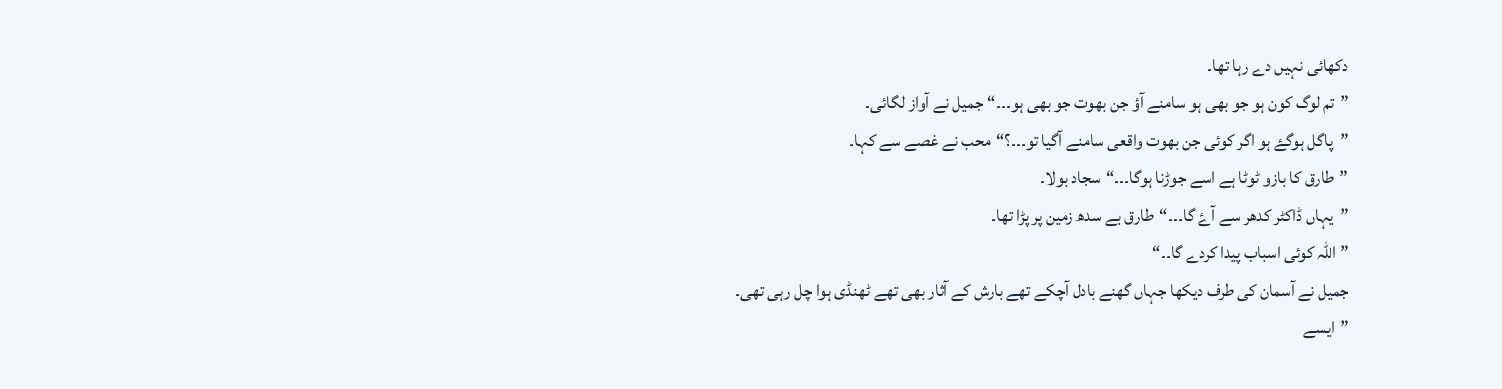دکھائی نہیں دے رہا تھا۔
”تم لوگ کون ہو جو بھی ہو سامنے آؤ جن بھوت جو بھی ہو۔۔۔“جمیل نے آواز لگائی۔
”پاگل ہوگۓ ہو اگر کوئی جن بھوت واقعی سامنے آگیا تو۔۔۔؟“محب نے غصے سے کہا۔
”طارق کا بازو ٹوٹا ہے اسے جوڑنا ہوگا۔۔۔“سجاد بولا۔
”یہاں ڈاکٹر کدھر سے آۓ گا۔۔۔“طارق بے سدھ زمین پر پڑا تھا۔
”اللہ کوئی اسباب پیدا کردے گا۔۔“
جمیل نے آسمان کی طرف دیکھا جہاں گھنے بادل آچکے تھے بارش کے آثار بھی تھے ٹھنڈی ہوا چل رہی تھی۔
”ایسے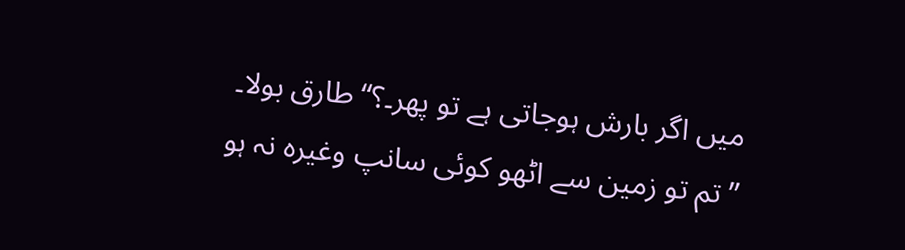میں اگر بارش ہوجاتی ہے تو پھر۔؟“طارق بولا۔
”تم تو زمین سے اٹھو کوئی سانپ وغیرہ نہ ہو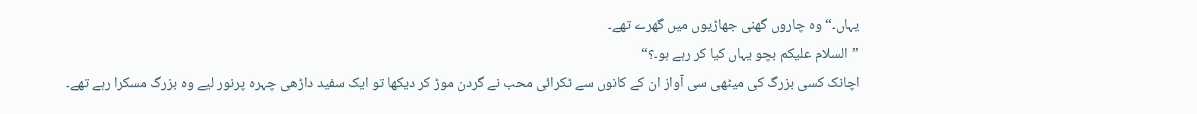یہاں۔“وہ چاروں گھنی جھاڑیوں میں گھرے تھے۔
”السلام علیکم بچو یہاں کیا کر رہے ہو۔؟“
اچانک کسی بزرگ کی میٹھی سی آواز ان کے کانوں سے ٹکرائی محب نے گردن موڑ کر دیکھا تو ایک سفید داڑھی چہرہ پرنور لیے وہ بزرگ مسکرا رہے تھے۔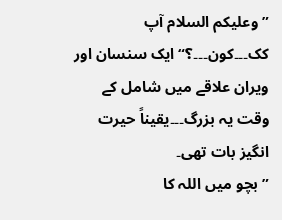”وعلیکم السلام آپ کک۔۔۔کون۔۔۔؟“ایک سنسان اور ویران علاقے میں شامل کے وقت یہ بزرگ۔۔۔یقیناً حیرت انگیز بات تھی۔
”بچو میں اللہ کا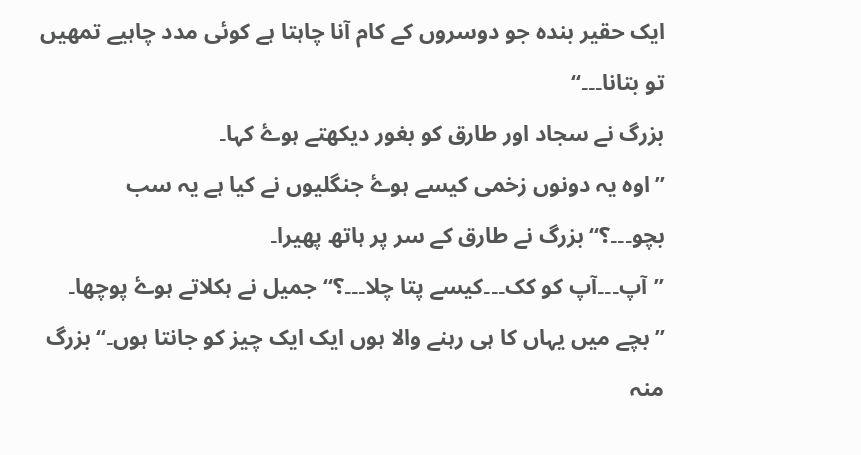ایک حقیر بندہ جو دوسروں کے کام آنا چاہتا ہے کوئی مدد چاہیے تمھیں تو بتانا۔۔۔“
بزرگ نے سجاد اور طارق کو بغور دیکھتے ہوۓ کہا۔
”اوہ یہ دونوں زخمی کیسے ہوۓ جنگلیوں نے کیا ہے یہ سب بچو۔۔۔؟“بزرگ نے طارق کے سر پر ہاتھ پھیرا۔
”آپ۔۔۔آپ کو کک۔۔۔کیسے پتا چلا۔۔۔؟“جمیل نے ہکلاتے ہوۓ پوچھا۔
”بچے میں یہاں کا ہی رہنے والا ہوں ایک ایک چیز کو جانتا ہوں۔“بزرگ منہ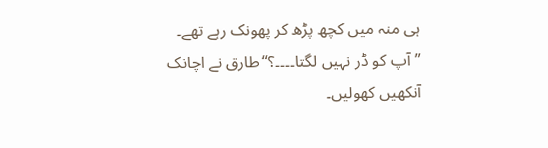ہی منہ میں کچھ پڑھ کر پھونک رہے تھے۔
”آپ کو ڈر نہیں لگتا۔۔۔۔؟“طارق نے اچانک آنکھیں کھولیں۔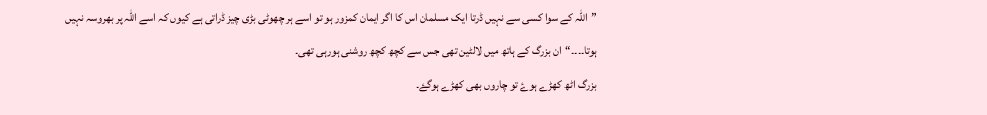”اللہ کے سوا کسی سے نہیں ڈرتا ایک مسلمان اس کا اگر ایمان کمزور ہو تو اسے ہر چھوٹی بڑی چیز ڈراتی ہے کیوں کہ اسے اللہ پر بھروسہ نہیں ہوتا۔۔۔۔“ان بزرگ کے ہاتھ میں لالٹین تھی جس سے کچھ کچھ روشنی ہورہی تھی۔
بزرگ اٹھ کھڑے ہوۓ تو چاروں بھی کھڑے ہوگۓ۔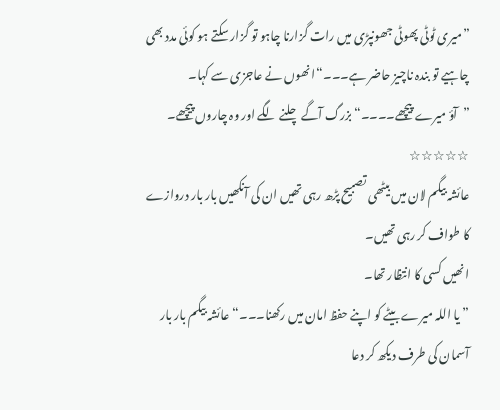”میری ٹوٹی پھوٹی جھونپڑی میں رات گزارنا چاہو تو گزار سکتے ہو کوئی مدد بھی چاہیے تو بندہ ناچیز حاضر ہے۔۔۔“انھوں نے عاجزی سے کہا۔
”آؤ میرے پیچھے۔۔۔۔“بزرگ آگے چلنے لگے اور وہ چاروں پیچھے۔
☆☆☆☆☆
عائشہ بیگم لان میں بیٹھی تصبیح پڑھ رہی تھیں ان کی آنکھیں بار بار دروازے کا طواف کر رہی تھیں۔
انھیں کسی کا انتظار تھا۔
”یا اللہ میرے بیٹے کو اپنے حفظ امان میں رکھنا۔۔۔“عائشہ بیگم بار بار آسمان کی طرف دیکھ کر دعا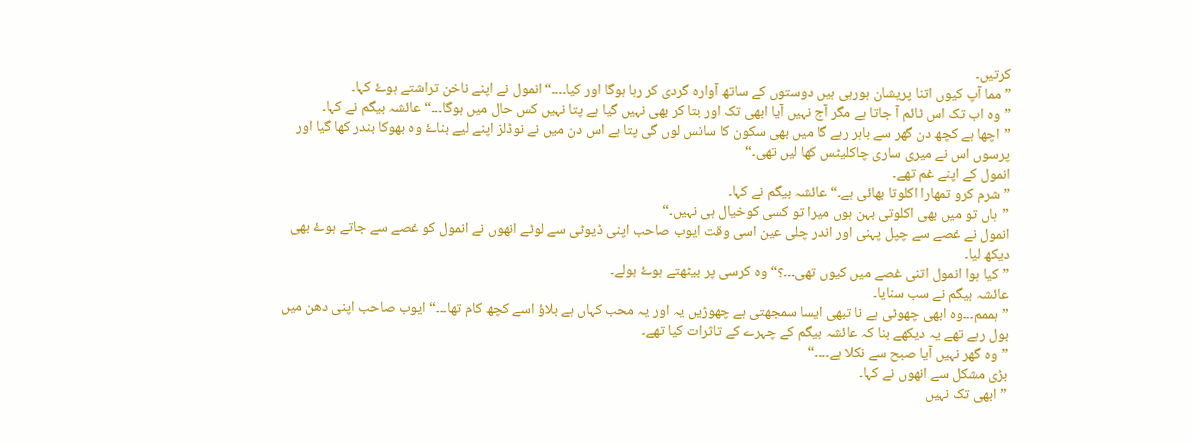کرتیں۔
”مما آپ کیوں اتنا پریشان ہورہی ہیں دوستوں کے ساتھ آوارہ گردی کر رہا ہوگا اور کیا۔۔۔۔“انمول نے اپنے ناخن تراشتے ہوۓ کہا۔
”وہ اب تک اس ٹائم آ جاتا ہے مگر آج نہیں آیا ابھی تک اور بتا کر بھی نہیں گیا ہے پتا نہیں کس حال میں ہوگا۔۔۔“عائشہ بیگم نے کہا۔
”اچھا ہے کچھ دن گھر سے باہر رہے گا میں بھی سکون کا سانس لوں گی پتا ہے اس دن میں نے نوڈلز اپنے لیے بناۓ وہ بھوکا بندر کھا گیا اور پرسوں اس نے میری ساری چاکلیٹس کھا لیں تھی۔“
انمول کے اپنے غم تھے۔
”شرم کرو تمھارا اکلوتا بھائی ہے۔“عائشہ بیگم نے کہا۔
”ہاں تو میں بھی اکلوتی بہن ہوں میرا تو کسی کوخیال ہی نہیں۔“
انمول نے غصے سے چپل پہنی اور اندر چلی عین اسی وقت ایوب صاحب اپنی ڈیوٹی سے لوٹے انھوں نے انمول کو غصے سے جاتے ہوۓ بھی دیکھ لیا۔
”کیا ہوا انمول اتنی غصے میں کیوں تھی۔۔۔؟“وہ کرسی پر بیٹھتے ہوۓ بولے۔
عائشہ بیگم نے سب سنایا۔
”ہممم۔۔۔وہ ابھی چھوٹی ہے نا تبھی ایسا سمجھتی ہے چھوڑیں یہ اور یہ محب کہاں ہے بلاؤ اسے کچھ کام تھا۔۔۔“ایوب صاحب اپنی دھن میں بول رہے تھے یہ دیکھے بنا کہ عائشہ بیگم کے چہرے کے تاثرات کیا تھے۔
”وہ گھر نہیں آیا صبح سے نکلا ہے۔۔۔۔“
بڑی مشکل سے انھوں نے کہا۔
”ابھی تک نہیں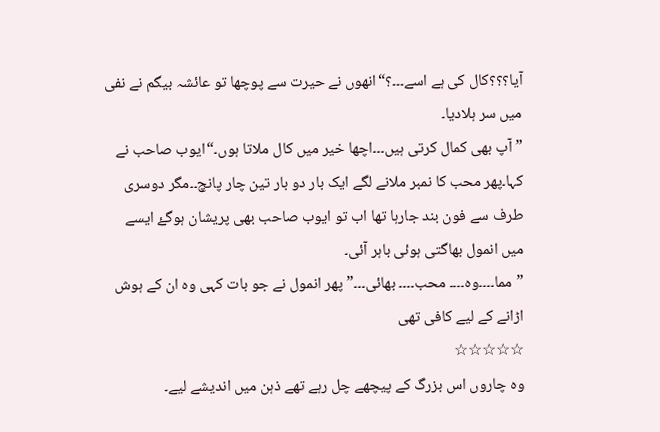آیا؟؟؟کال کی ہے اسے۔۔۔؟“انھوں نے حیرت سے پوچھا تو عائشہ بیگم نے نفی میں سر ہلادیا۔
”آپ بھی کمال کرتی ہیں۔۔۔اچھا خیر میں کال ملاتا ہوں۔“ایوب صاحب نے کہا۔پھر محب کا نمبر ملانے لگے ایک بار دو بار تین چار پانچ۔۔مگر دوسری طرف سے فون بند جارہا تھا اب تو ایوب صاحب بھی پریشان ہوگۓ ایسے میں انمول بھاگتی ہوئی باہر آئی۔
”مما۔۔۔۔وہ۔۔۔۔ محب۔۔۔۔ بھائی۔۔۔”پھر انمول نے جو بات کہی وہ ان کے ہوش اڑانے کے لیے کافی تھی
☆☆☆☆☆
وہ چاروں اس بزرگ کے پیچھے چل رہے تھے ذہن میں اندیشے لیے۔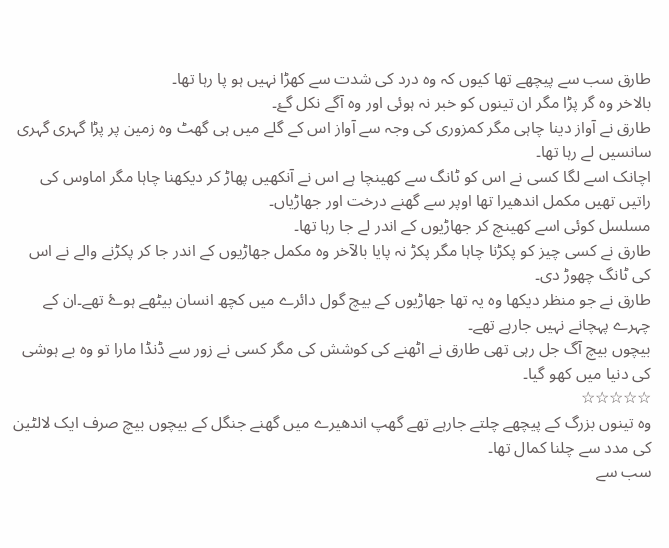طارق سب سے پیچھے تھا کیوں کہ وہ درد کی شدت سے کھڑا نہیں ہو پا رہا تھا۔
بالاخر وہ گر پڑا مگر ان تینوں کو خبر نہ ہوئی اور وہ آگے نکل گۓ۔
طارق نے آواز دینا چاہی مگر کمزوری کی وجہ سے آواز اس کے گلے میں ہی گھٹ وہ زمین پر پڑا گہری گہری سانسیں لے رہا تھا۔
اچانک اسے لگا کسی نے اس کو ٹانگ سے کھینچا ہے اس نے آنکھیں پھاڑ کر دیکھنا چاہا مگر اماوس کی راتیں تھیں مکمل اندھیرا تھا اوپر سے گھنے درخت اور جھاڑیاں۔
مسلسل کوئی اسے کھینچ کر جھاڑیوں کے اندر لے جا رہا تھا۔
طارق نے کسی چیز کو پکڑنا چاہا مگر پکڑ نہ پایا بالآخر وہ مکمل جھاڑیوں کے اندر جا کر پکڑنے والے نے اس کی ٹانگ چھوڑ دی۔
طارق نے جو منظر دیکھا وہ یہ تھا جھاڑیوں کے بیچ گول دائرے میں کچھ انسان بیٹھے ہوۓ تھے۔ان کے چہرے پہچانے نہیں جارہے تھے۔
بیچوں بیچ آگ جل رہی تھی طارق نے اٹھنے کی کوشش کی مگر کسی نے زور سے ڈنڈا مارا تو وہ بے ہوشی کی دنیا میں کھو گیا۔
☆☆☆☆☆
وہ تینوں بزرگ کے پیچھے چلتے جارہے تھے گھپ اندھیرے میں گھنے جنگل کے بیچوں بیچ صرف ایک لالٹین کی مدد سے چلنا کمال تھا۔
سب سے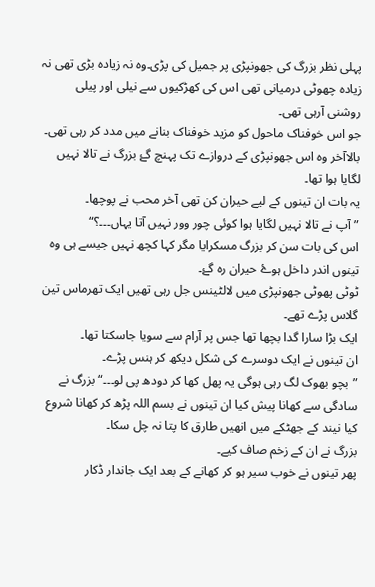پہلی نظر بزرگ کی جھونپڑی پر جمیل کی پڑی۔وہ نہ زیادہ بڑی تھی نہ زیادہ چھوٹی درمیانی تھی اس کی کھڑکیوں سے نیلی اور پیلی روشنی آرہی تھی۔
جو اس خوفناک ماحول کو مزید خوفناک بنانے میں مدد کر رہی تھی۔
بالاآخر وہ اس جھونپڑی کے دروازے تک پہنچ گۓ بزرگ نے تالا نہیں لگایا ہوا تھا۔
یہ بات ان تینوں کے لیے حیران کن تھی آخر محب نے پوچھا۔
”آپ نے تالا نہیں لگایا ہوا کوئی چور وور نہیں آتا یہاں۔۔۔؟“
اس کی بات سن کر بزرگ مسکرایا مگر کہا کچھ نہیں جیسے ہی وہ تینوں اندر داخل ہوۓ حیران رہ گۓ۔
ٹوٹی پھوٹی جھونپڑی میں لالٹینس جل رہی تھیں ایک تھرماس تین گلاس پڑے تھے۔
ایک بڑا سارا گدا بچھا تھا جس پر آرام سے سویا جاسکتا تھا۔
ان تینوں نے ایک دوسرے کی شکل دیکھ کر ہنس پڑے۔
”بچو بھوک لگ رہی ہوگی یہ پھل کھا کر دودھ پی لو۔۔۔“بزرگ نے سادگی سے کھانا پیش کیا ان تینوں نے بسم اللہ پڑھ کر کھانا شروع کیا نیند کے جھٹکے میں انھیں طارق کا پتا نہ چل سکا۔
بزرگ نے ان کے زخم صاف کیے۔
پھر تینوں نے خوب سیر ہو کر کھانے کے بعد ایک جاندار ڈکار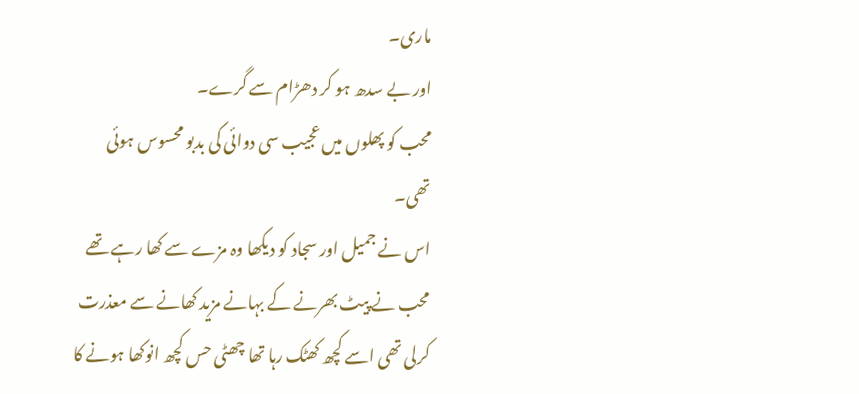ماری۔
اور بے سدھ ہو کر دھڑام سے گرے۔
محب کو پھلوں میں عجیب سی دوائی کی بدبو محسوس ہوئی تھی۔
اس نے جمیل اور سجاد کو دیکھا وہ مزے سے کھا رہے تھے محب نے پیٹ بھرنے کے بہانے مزید کھانے سے معذرت کرلی تھی اسے کچھ کھٹک رہا تھا چھٹی حس کچھ انوکھا ہونے کا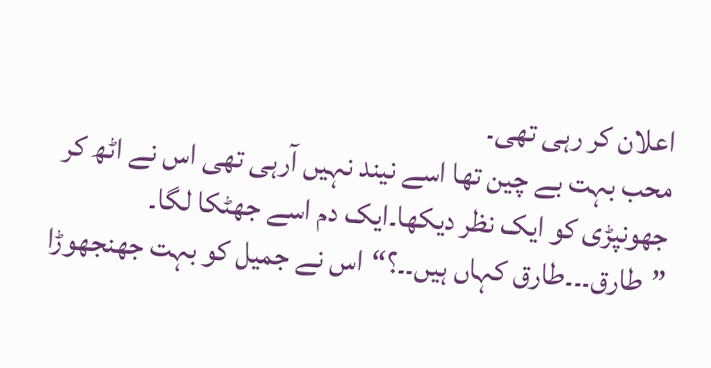اعلان کر رہی تھی۔
محب بہت بے چین تھا اسے نیند نہیں آرہی تھی اس نے اٹھ کر جھونپڑی کو ایک نظر دیکھا۔ایک دم اسے جھٹکا لگا۔
”طارق۔۔۔طارق کہاں ہیں۔۔؟“اس نے جمیل کو بہت جھنجھوڑا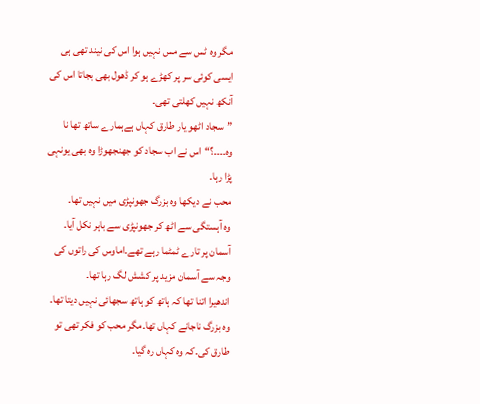مگر وہ ٹس سے مس نہیں ہوا اس کی نیند تھی ہی ایسی کوئی سر پر کھڑے ہو کر ڈھول بھی بجاتا اس کی آنکھ نہیں کھلتی تھی۔
”سجاد اٹھو یار طارق کہاں ہےہمارے ساتھ تھا نا وہ۔۔۔۔؟“اس نے اب سجاد کو جھنجھوڑا وہ بھی یونہی پڑا رہا۔
محب نے دیکھا وہ بزرگ جھونپڑی میں نہیں تھا۔
وہ آہستگی سے اٹھ کر جھونپڑی سے باہر نکل آیا۔
آسمان پر تارے ٹمٹما رہے تھے۔اماوس کی راتوں کی وجہ سے آسمان مزید پر کشش لگ رہا تھا۔
اندھیرا اتنا تھا کہ ہاتھ کو ہاتھ سجھائی نہیں دیتا تھا۔
وہ بزرگ ناجانے کہاں تھا۔مگر محب کو فکر تھی تو طارق کی۔کہ وہ کہاں رہ گیا۔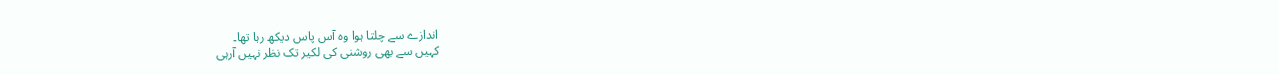اندازے سے چلتا ہوا وہ آس پاس دیکھ رہا تھا۔
کہیں سے بھی روشنی کی لکیر تک نظر نہیں آرہی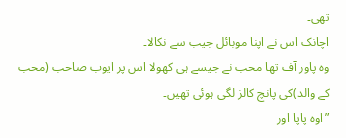تھی۔
اچانک اس نے اپنا موبائل جیب سے نکالا۔
وہ پاور آف تھا محب نے جیسے ہی کھولا اس پر ایوب صاحب (محب کے والد)کی پانچ کالز لگی ہوئی تھیں۔
”اوہ پاپا اور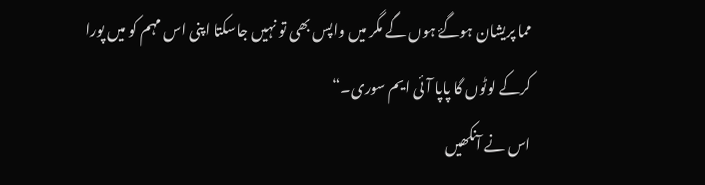مما پریشان ہوگۓ ہوں گے مگر میں واپس بھی تو نہیں جاسکتا اپنی اس مہم کو میں پورا کرکے لوٹوں گا پاپا آئی ایم سوری۔“
اس نے آنکھیں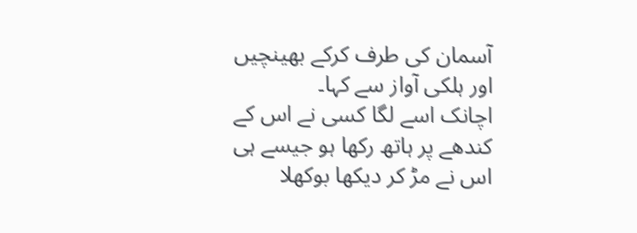آسمان کی طرف کرکے بھینچیں اور ہلکی آواز سے کہا۔
اچانک اسے لگا کسی نے اس کے کندھے پر ہاتھ رکھا ہو جیسے ہی اس نے مڑ کر دیکھا بوکھلا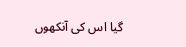گیا اس کی آنکھوں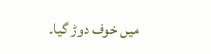میں خوف دوڑ گیا۔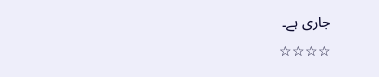جاری ہے۔
☆☆☆☆